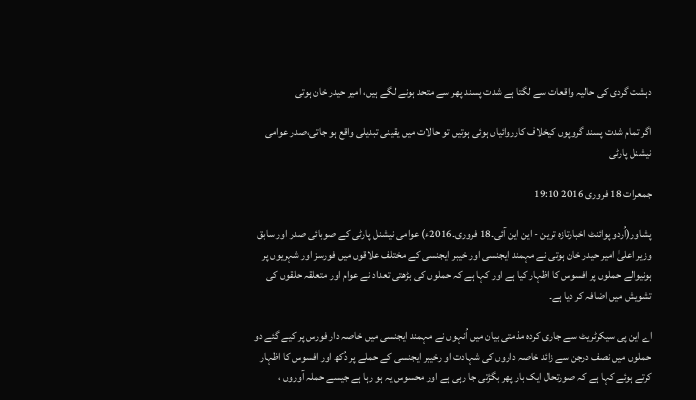دہشت گردی کی حالیہ واقعات سے لگتا ہے شدت پسند پھر سے متحد ہونے لگے ہیں، امیر حیدر خان ہوتی

اگر تمام شدت پسند گروپوں کیخلاف کارروائیاں ہوئی ہوتیں تو حالات میں یقینی تبدیلی واقع ہو جاتی،صدر عوامی نیشنل پارٹی

جمعرات 18 فروری 2016 19:10

پشاور(اُردو پوائنٹ اخبارتازہ ترین - این این آئی۔18 فروری۔2016ء) عوامی نیشنل پارٹی کے صوبائی صدر اور سابق وزیر اعلیٰ امیر حیدر خان ہوتی نے مہمند ایجنسی اور خیبر ایجنسی کے مختلف علاقوں میں فورسز اور شہریوں پر ہونیوالے حملوں پر افسوس کا اظہار کیا ہے اور کہا ہے کہ حملوں کی بڑھتی تعداد نے عوام اور متعلقہ حلقوں کی تشویش میں اضافہ کر دیا ہے۔

اے این پی سیکرٹریٹ سے جاری کردہ مذمتی بیان میں اُنہوں نے مہمند ایجنسی میں خاصہ دار فورس پر کیے گئے دو حملوں میں نصف درجن سے زائد خاصہ داروں کی شہادت او رخیبر ایجنسی کے حملے پر دُکھ اور افسوس کا اظہار کرتے ہوئے کہا ہے کہ صورتحال ایک بار پھر بگڑتی جا رہی ہے اور محسوس یہ ہو رہا ہے جیسے حملہ آوروں ،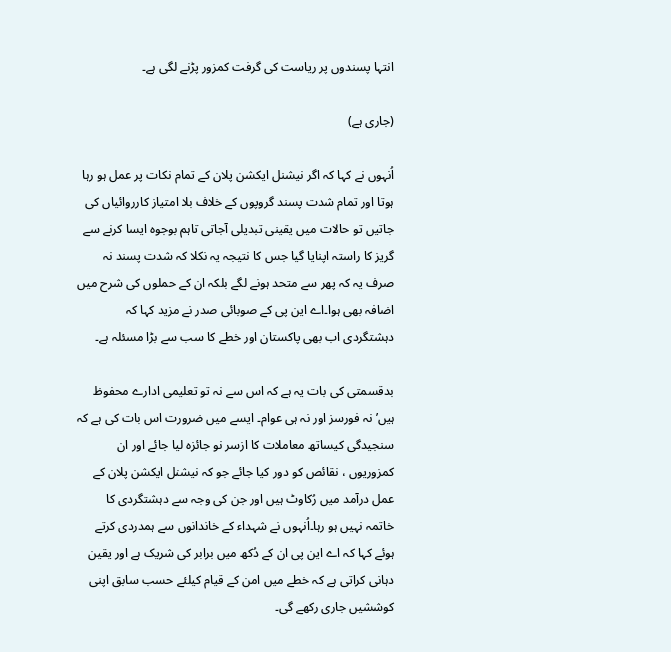انتہا پسندوں پر ریاست کی گرفت کمزور پڑنے لگی ہے۔

(جاری ہے)

اُنہوں نے کہا کہ اگر نیشنل ایکشن پلان کے تمام نکات پر عمل ہو رہا ہوتا اور تمام شدت پسند گروپوں کے خلاف بلا امتیاز کارروائیاں کی جاتیں تو حالات میں یقینی تبدیلی آجاتی تاہم بوجوہ ایسا کرنے سے گریز کا راستہ اپنایا گیا جس کا نتیجہ یہ نکلا کہ شدت پسند نہ صرف یہ کہ پھر سے متحد ہونے لگے بلکہ ان کے حملوں کی شرح میں اضافہ بھی ہوا۔اے این پی کے صوبائی صدر نے مزید کہا کہ دہشتگردی اب بھی پاکستان اور خطے کا سب سے بڑا مسئلہ ہے۔

بدقسمتی کی بات یہ ہے کہ اس سے نہ تو تعلیمی ادارے محفوظ ہیں’ نہ فورسز اور نہ ہی عوام۔ ایسے میں ضرورت اس بات کی ہے کہ سنجیدگی کیساتھ معاملات کا ازسر نو جائزہ لیا جائے اور ان کمزوریوں ، نقائص کو دور کیا جائے جو کہ نیشنل ایکشن پلان کے عمل درآمد میں رُکاوٹ ہیں اور جن کی وجہ سے دہشتگردی کا خاتمہ نہیں ہو رہا۔اُنہوں نے شہداء کے خاندانوں سے ہمدردی کرتے ہوئے کہا کہ اے این پی ان کے دُکھ میں برابر کی شریک ہے اور یقین دہانی کراتی ہے کہ خطے میں امن کے قیام کیلئے حسب سابق اپنی کوششیں جاری رکھے گی۔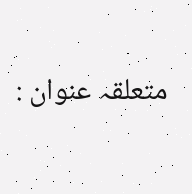متعلقہ عنوان :